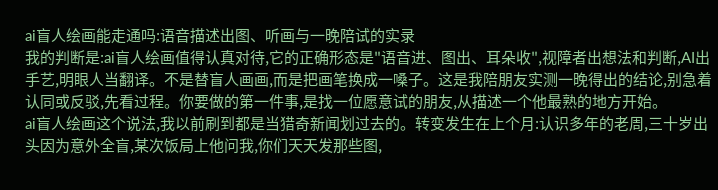ai盲人绘画能走通吗:语音描述出图、听画与一晚陪试的实录
我的判断是:ai盲人绘画值得认真对待,它的正确形态是"语音进、图出、耳朵收",视障者出想法和判断,AI出手艺,明眼人当翻译。不是替盲人画画,而是把画笔换成一嗓子。这是我陪朋友实测一晚得出的结论,别急着认同或反驳,先看过程。你要做的第一件事,是找一位愿意试的朋友,从描述一个他最熟的地方开始。
ai盲人绘画这个说法,我以前刷到都是当猎奇新闻划过去的。转变发生在上个月:认识多年的老周,三十岁出头因为意外全盲,某次饭局上他问我,你们天天发那些图,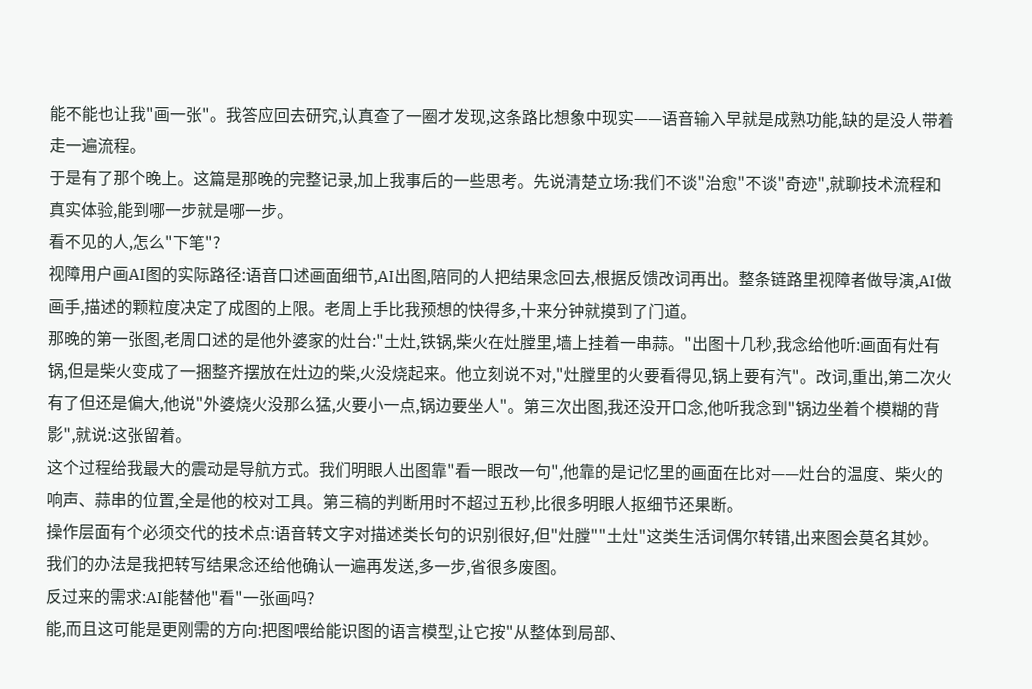能不能也让我"画一张"。我答应回去研究,认真查了一圈才发现,这条路比想象中现实——语音输入早就是成熟功能,缺的是没人带着走一遍流程。
于是有了那个晚上。这篇是那晚的完整记录,加上我事后的一些思考。先说清楚立场:我们不谈"治愈"不谈"奇迹",就聊技术流程和真实体验,能到哪一步就是哪一步。
看不见的人,怎么"下笔"?
视障用户画AI图的实际路径:语音口述画面细节,AI出图,陪同的人把结果念回去,根据反馈改词再出。整条链路里视障者做导演,AI做画手,描述的颗粒度决定了成图的上限。老周上手比我预想的快得多,十来分钟就摸到了门道。
那晚的第一张图,老周口述的是他外婆家的灶台:"土灶,铁锅,柴火在灶膛里,墙上挂着一串蒜。"出图十几秒,我念给他听:画面有灶有锅,但是柴火变成了一捆整齐摆放在灶边的柴,火没烧起来。他立刻说不对,"灶膛里的火要看得见,锅上要有汽"。改词,重出,第二次火有了但还是偏大,他说"外婆烧火没那么猛,火要小一点,锅边要坐人"。第三次出图,我还没开口念,他听我念到"锅边坐着个模糊的背影",就说:这张留着。
这个过程给我最大的震动是导航方式。我们明眼人出图靠"看一眼改一句",他靠的是记忆里的画面在比对——灶台的温度、柴火的响声、蒜串的位置,全是他的校对工具。第三稿的判断用时不超过五秒,比很多明眼人抠细节还果断。
操作层面有个必须交代的技术点:语音转文字对描述类长句的识别很好,但"灶膛""土灶"这类生活词偶尔转错,出来图会莫名其妙。我们的办法是我把转写结果念还给他确认一遍再发送,多一步,省很多废图。
反过来的需求:AI能替他"看"一张画吗?
能,而且这可能是更刚需的方向:把图喂给能识图的语言模型,让它按"从整体到局部、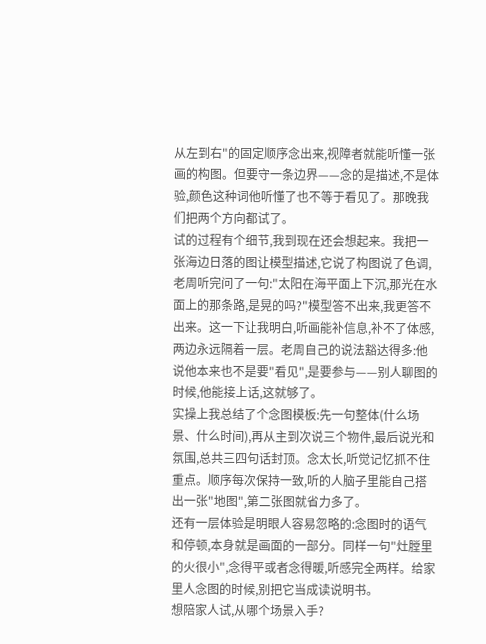从左到右"的固定顺序念出来,视障者就能听懂一张画的构图。但要守一条边界——念的是描述,不是体验,颜色这种词他听懂了也不等于看见了。那晚我们把两个方向都试了。
试的过程有个细节,我到现在还会想起来。我把一张海边日落的图让模型描述,它说了构图说了色调,老周听完问了一句:"太阳在海平面上下沉,那光在水面上的那条路,是晃的吗?"模型答不出来,我更答不出来。这一下让我明白,听画能补信息,补不了体感,两边永远隔着一层。老周自己的说法豁达得多:他说他本来也不是要"看见",是要参与——别人聊图的时候,他能接上话,这就够了。
实操上我总结了个念图模板:先一句整体(什么场景、什么时间),再从主到次说三个物件,最后说光和氛围,总共三四句话封顶。念太长,听觉记忆抓不住重点。顺序每次保持一致,听的人脑子里能自己搭出一张"地图",第二张图就省力多了。
还有一层体验是明眼人容易忽略的:念图时的语气和停顿,本身就是画面的一部分。同样一句"灶膛里的火很小",念得平或者念得暖,听感完全两样。给家里人念图的时候,别把它当成读说明书。
想陪家人试,从哪个场景入手?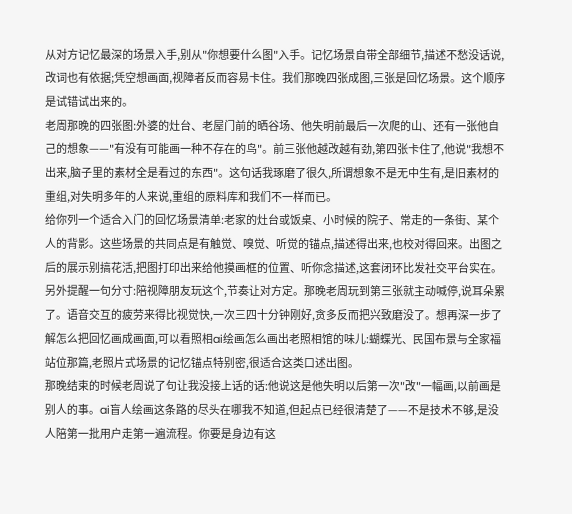从对方记忆最深的场景入手,别从"你想要什么图"入手。记忆场景自带全部细节,描述不愁没话说,改词也有依据;凭空想画面,视障者反而容易卡住。我们那晚四张成图,三张是回忆场景。这个顺序是试错试出来的。
老周那晚的四张图:外婆的灶台、老屋门前的晒谷场、他失明前最后一次爬的山、还有一张他自己的想象——"有没有可能画一种不存在的鸟"。前三张他越改越有劲,第四张卡住了,他说"我想不出来,脑子里的素材全是看过的东西"。这句话我琢磨了很久,所谓想象不是无中生有,是旧素材的重组,对失明多年的人来说,重组的原料库和我们不一样而已。
给你列一个适合入门的回忆场景清单:老家的灶台或饭桌、小时候的院子、常走的一条街、某个人的背影。这些场景的共同点是有触觉、嗅觉、听觉的锚点,描述得出来,也校对得回来。出图之后的展示别搞花活,把图打印出来给他摸画框的位置、听你念描述,这套闭环比发社交平台实在。
另外提醒一句分寸:陪视障朋友玩这个,节奏让对方定。那晚老周玩到第三张就主动喊停,说耳朵累了。语音交互的疲劳来得比视觉快,一次三四十分钟刚好,贪多反而把兴致磨没了。想再深一步了解怎么把回忆画成画面,可以看照相ai绘画怎么画出老照相馆的味儿:蝴蝶光、民国布景与全家福站位那篇,老照片式场景的记忆锚点特别密,很适合这类口述出图。
那晚结束的时候老周说了句让我没接上话的话:他说这是他失明以后第一次"改"一幅画,以前画是别人的事。ai盲人绘画这条路的尽头在哪我不知道,但起点已经很清楚了——不是技术不够,是没人陪第一批用户走第一遍流程。你要是身边有这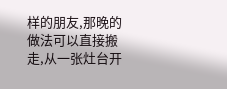样的朋友,那晚的做法可以直接搬走,从一张灶台开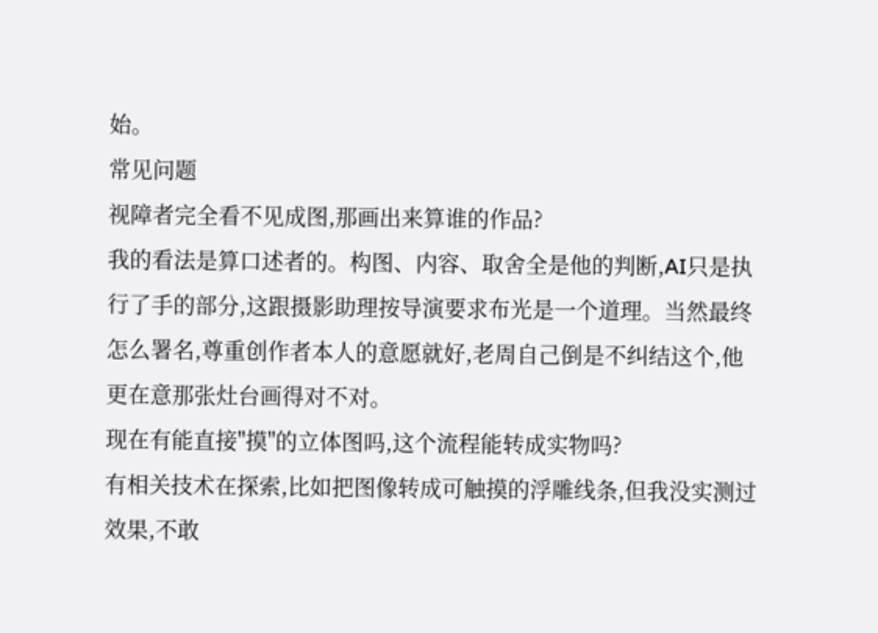始。
常见问题
视障者完全看不见成图,那画出来算谁的作品?
我的看法是算口述者的。构图、内容、取舍全是他的判断,AI只是执行了手的部分,这跟摄影助理按导演要求布光是一个道理。当然最终怎么署名,尊重创作者本人的意愿就好,老周自己倒是不纠结这个,他更在意那张灶台画得对不对。
现在有能直接"摸"的立体图吗,这个流程能转成实物吗?
有相关技术在探索,比如把图像转成可触摸的浮雕线条,但我没实测过效果,不敢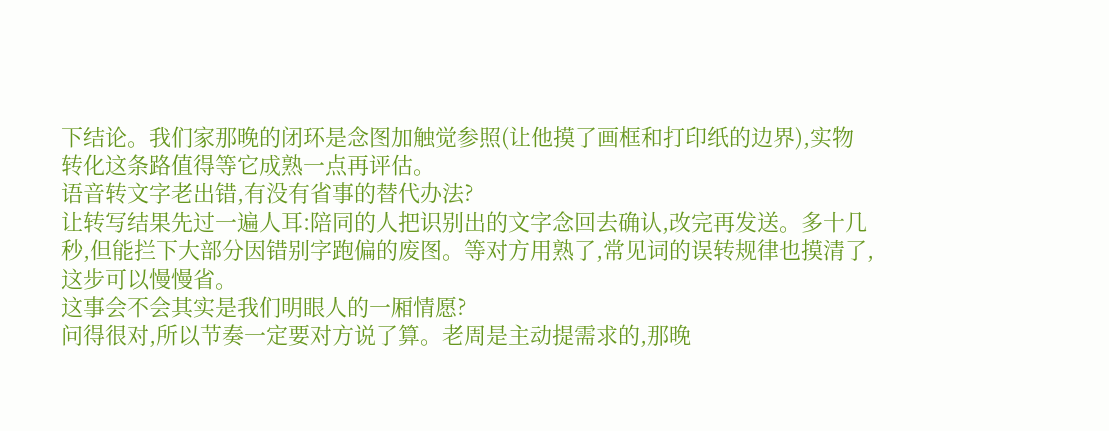下结论。我们家那晚的闭环是念图加触觉参照(让他摸了画框和打印纸的边界),实物转化这条路值得等它成熟一点再评估。
语音转文字老出错,有没有省事的替代办法?
让转写结果先过一遍人耳:陪同的人把识别出的文字念回去确认,改完再发送。多十几秒,但能拦下大部分因错别字跑偏的废图。等对方用熟了,常见词的误转规律也摸清了,这步可以慢慢省。
这事会不会其实是我们明眼人的一厢情愿?
问得很对,所以节奏一定要对方说了算。老周是主动提需求的,那晚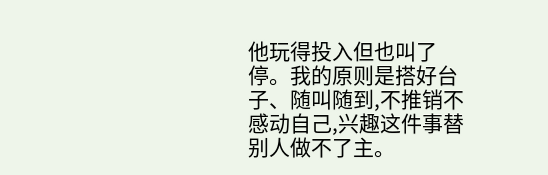他玩得投入但也叫了停。我的原则是搭好台子、随叫随到,不推销不感动自己,兴趣这件事替别人做不了主。